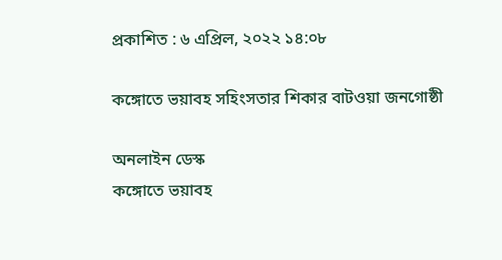প্রকাশিত : ৬ এপ্রিল, ২০২২ ১৪:০৮

কঙ্গোতে ভয়াবহ সহিংসতার শিকার বাটওয়া জনগোষ্ঠী

অনলাইন ডেস্ক
কঙ্গোতে ভয়াবহ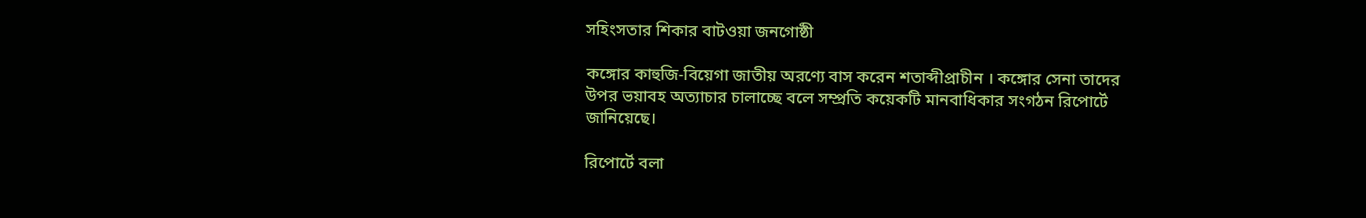সহিংসতার শিকার বাটওয়া জনগোষ্ঠী

কঙ্গোর কাহুজি-বিয়েগা জাতীয় অরণ্যে বাস করেন শতাব্দীপ্রাচীন । কঙ্গোর সেনা তাদের উপর ভয়াবহ অত্যাচার চালাচ্ছে বলে সম্প্রতি কয়েকটি মানবাধিকার সংগঠন রিপোর্টে জানিয়েছে।

রিপোর্টে বলা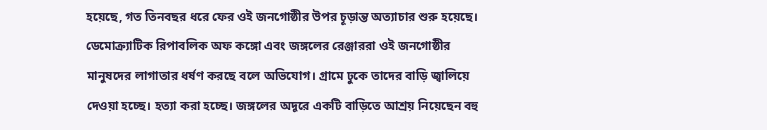হয়েছে, গত তিনবছর ধরে ফের ওই জনগোষ্ঠীর উপর চূড়ান্ত অত্যাচার শুরু হয়েছে। ডেমোক্র্যাটিক রিপাবলিক অফ কঙ্গো এবং জঙ্গলের রেঞ্জাররা ওই জনগোষ্ঠীর মানুষদের লাগাতার ধর্ষণ করছে বলে অভিযোগ। গ্রামে ঢুকে তাদের বাড়ি জ্বালিয়ে দেওয়া হচ্ছে। হত্যা করা হচ্ছে। জঙ্গলের অদূরে একটি বাড়িতে আশ্রয় নিয়েছেন বহু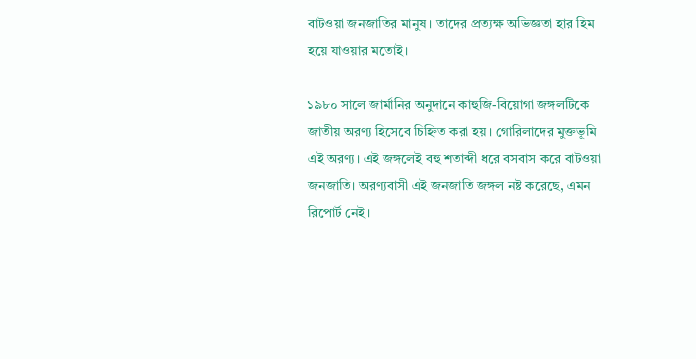বাটওয়া জনজাতির মানুষ। তাদের প্রত্যক্ষ অভিজ্ঞতা হার হিম হয়ে যাওয়ার মতোই।

১৯৮০ সালে জার্মানির অনুদানে কাহুজি-বিয়োগা জঙ্গলটিকে জাতীয় অরণ্য হিসেবে চিহ্নিত করা হয়। গোরিলাদের মুক্তভূমি এই অরণ্য। এই জঙ্গলেই বহু শতাব্দী ধরে বসবাস করে বাটওয়া জনজাতি। অরণ্যবাসী এই জনজাতি জঙ্গল নষ্ট করেছে, এমন রিপোর্ট নেই।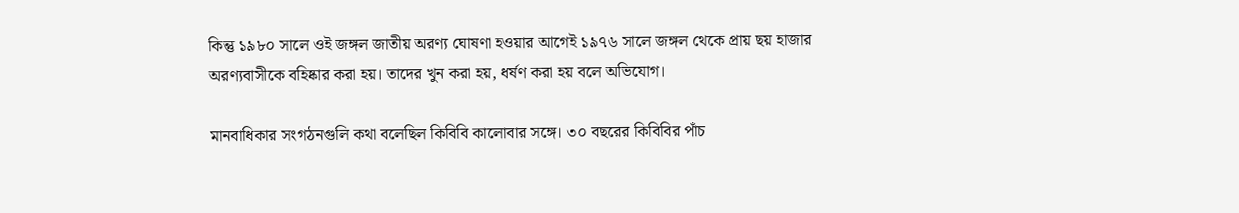কিন্তু ১৯৮০ সালে ওই জঙ্গল জাতীয় অরণ্য ঘোষণা হওয়ার আগেই ১৯৭৬ সালে জঙ্গল থেকে প্রায় ছয় হাজার অরণ্যবাসীকে বহিষ্কার করা হয়। তাদের খুন করা হয়, ধর্ষণ করা হয় বলে অভিযোগ।

মানবাধিকার সংগঠনগুলি কথা বলেছিল কিবিবি কালোবার সঙ্গে। ৩০ বছরের কিবিবির পাঁচ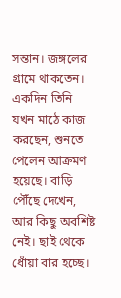সন্তান। জঙ্গলের গ্রামে থাকতেন। একদিন তিনি যখন মাঠে কাজ করছেন, শুনতে পেলেন আক্রমণ হয়েছে। বাড়ি পৌঁছে দেখেন, আর কিছু অবশিষ্ট নেই। ছাই থেকে ধোঁয়া বার হচ্ছে।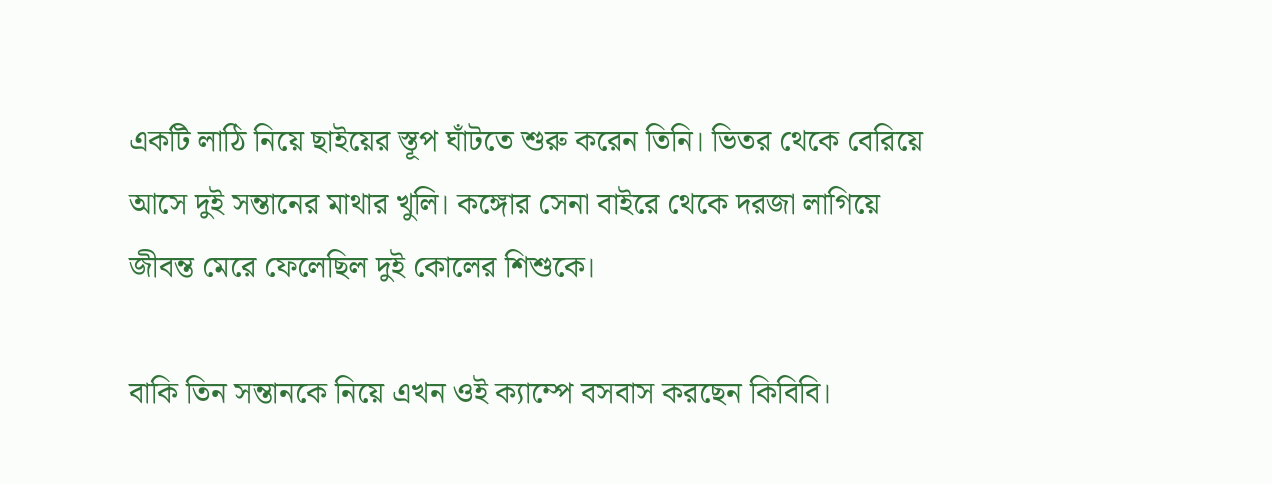একটি লাঠি নিয়ে ছাইয়ের স্তূপ ঘাঁটতে শুরু করেন তিনি। ভিতর থেকে বেরিয়ে আসে দুই সন্তানের মাথার খুলি। কঙ্গোর সেনা বাইরে থেকে দরজা লাগিয়ে জীবন্ত মেরে ফেলেছিল দুই কোলের শিশুকে।

বাকি তিন সন্তানকে নিয়ে এখন ওই ক্যাম্পে বসবাস করছেন কিবিবি।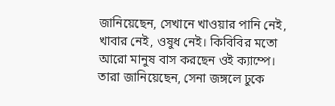জানিয়েছেন, সেখানে খাওয়ার পানি নেই, খাবার নেই, ওষুধ নেই। কিবিবির মতো আরো মানুষ বাস করছেন ওই ক্যাম্পে। তারা জানিয়েছেন, সেনা জঙ্গলে ঢুকে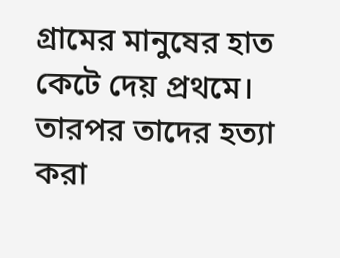গ্রামের মানুষের হাত কেটে দেয় প্রথমে। তারপর তাদের হত্যা করা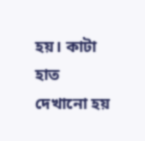হয়। কাটা হাত দেখানো হয়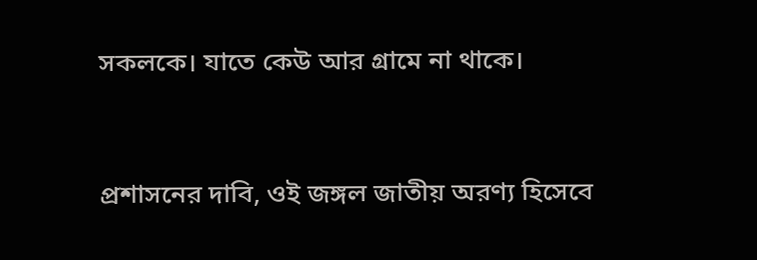সকলকে। যাতে কেউ আর গ্রামে না থাকে।


প্রশাসনের দাবি, ওই জঙ্গল জাতীয় অরণ্য হিসেবে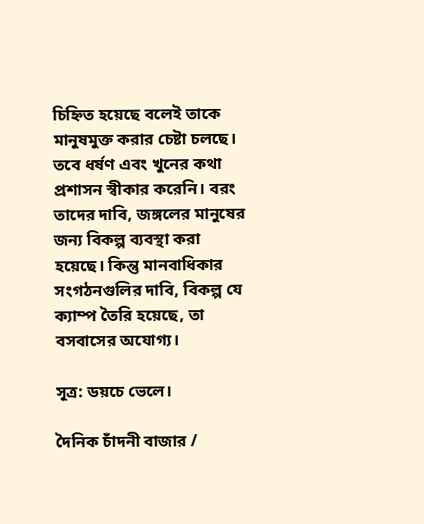চিহ্নিত হয়েছে বলেই তাকে মানুষমুক্ত করার চেষ্টা চলছে। তবে ধর্ষণ এবং খুনের কথা প্রশাসন স্বীকার করেনি। বরং তাদের দাবি, জঙ্গলের মানুষের জন্য বিকল্প ব্যবস্থা করা হয়েছে। কিন্তু মানবাধিকার সংগঠনগুলির দাবি, বিকল্প যে ক্যাম্প তৈরি হয়েছে, তা বসবাসের অযোগ্য।

সূত্র: ডয়চে ভেলে।

দৈনিক চাঁদনী বাজার /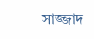সাজ্জাদ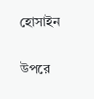হোসাইন

উপরে